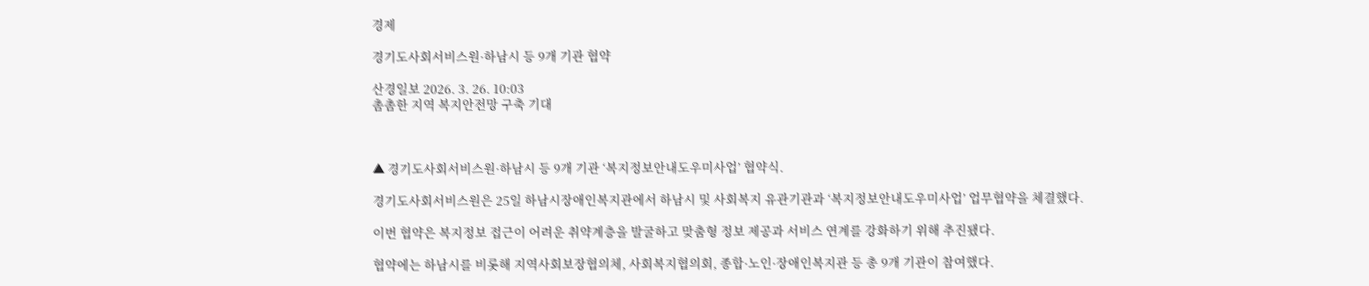경제

경기도사회서비스원·하남시 등 9개 기관 협약

산경일보 2026. 3. 26. 10:03
촘촘한 지역 복지안전망 구축 기대



▲ 경기도사회서비스원·하남시 등 9개 기관 ‘복지정보안내도우미사업’ 협약식.

경기도사회서비스원은 25일 하남시장애인복지관에서 하남시 및 사회복지 유관기관과 ‘복지정보안내도우미사업’ 업무협약을 체결했다.

이번 협약은 복지정보 접근이 어려운 취약계층을 발굴하고 맞춤형 정보 제공과 서비스 연계를 강화하기 위해 추진됐다.

협약에는 하남시를 비롯해 지역사회보장협의체, 사회복지협의회, 종합·노인·장애인복지관 등 총 9개 기관이 참여했다.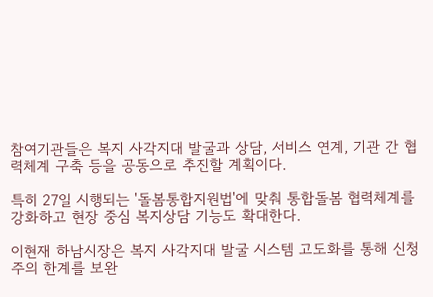참여기관들은 복지 사각지대 발굴과 상담, 서비스 연계, 기관 간 협력체계 구축 등을 공동으로 추진할 계획이다.

특히 27일 시행되는 '돌봄통합지원법'에 맞춰 통합돌봄 협력체계를 강화하고 현장 중심 복지상담 기능도 확대한다.

이현재 하남시장은 복지 사각지대 발굴 시스템 고도화를 통해 신청주의 한계를 보완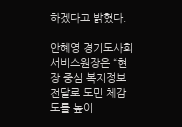하겠다고 밝혔다.

안혜영 경기도사회서비스원장은 “현장 중심 복지정보 전달로 도민 체감도를 높이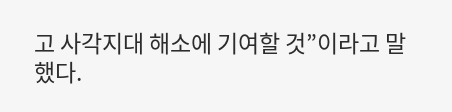고 사각지대 해소에 기여할 것”이라고 말했다.